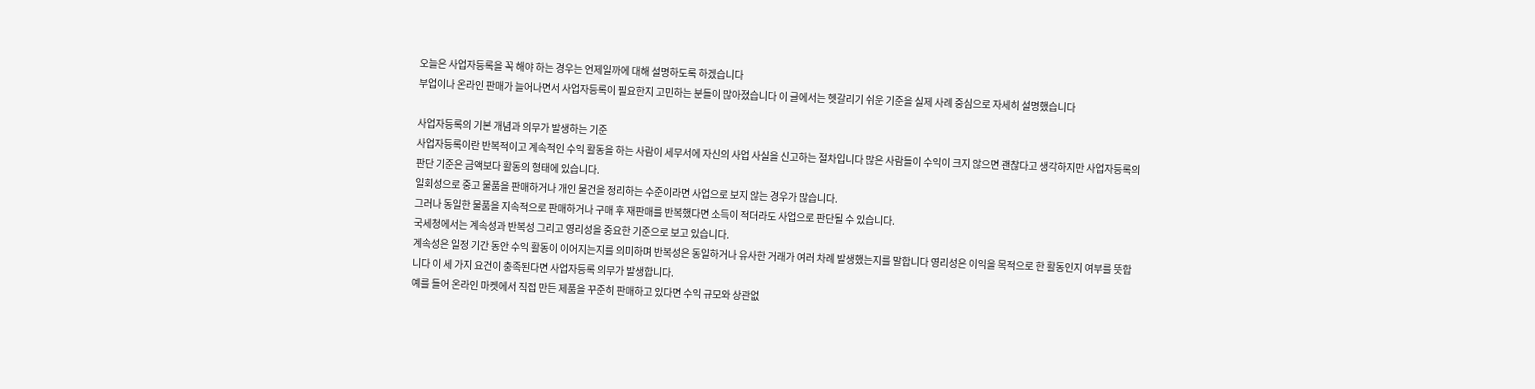오늘은 사업자등록을 꼭 해야 하는 경우는 언제일까에 대해 설명하도록 하겠습니다
부업이나 온라인 판매가 늘어나면서 사업자등록이 필요한지 고민하는 분들이 많아졌습니다 이 글에서는 헷갈리기 쉬운 기준을 실제 사례 중심으로 자세히 설명했습니다

사업자등록의 기본 개념과 의무가 발생하는 기준
사업자등록이란 반복적이고 계속적인 수익 활동을 하는 사람이 세무서에 자신의 사업 사실을 신고하는 절차입니다 많은 사람들이 수익이 크지 않으면 괜찮다고 생각하지만 사업자등록의 판단 기준은 금액보다 활동의 형태에 있습니다.
일회성으로 중고 물품을 판매하거나 개인 물건을 정리하는 수준이라면 사업으로 보지 않는 경우가 많습니다.
그러나 동일한 물품을 지속적으로 판매하거나 구매 후 재판매를 반복했다면 소득이 적더라도 사업으로 판단될 수 있습니다.
국세청에서는 계속성과 반복성 그리고 영리성을 중요한 기준으로 보고 있습니다.
계속성은 일정 기간 동안 수익 활동이 이어지는지를 의미하며 반복성은 동일하거나 유사한 거래가 여러 차례 발생했는지를 말합니다 영리성은 이익을 목적으로 한 활동인지 여부를 뜻합니다 이 세 가지 요건이 충족된다면 사업자등록 의무가 발생합니다.
예를 들어 온라인 마켓에서 직접 만든 제품을 꾸준히 판매하고 있다면 수익 규모와 상관없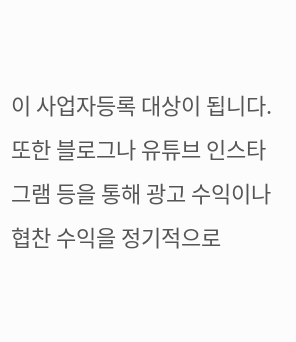이 사업자등록 대상이 됩니다.
또한 블로그나 유튜브 인스타그램 등을 통해 광고 수익이나 협찬 수익을 정기적으로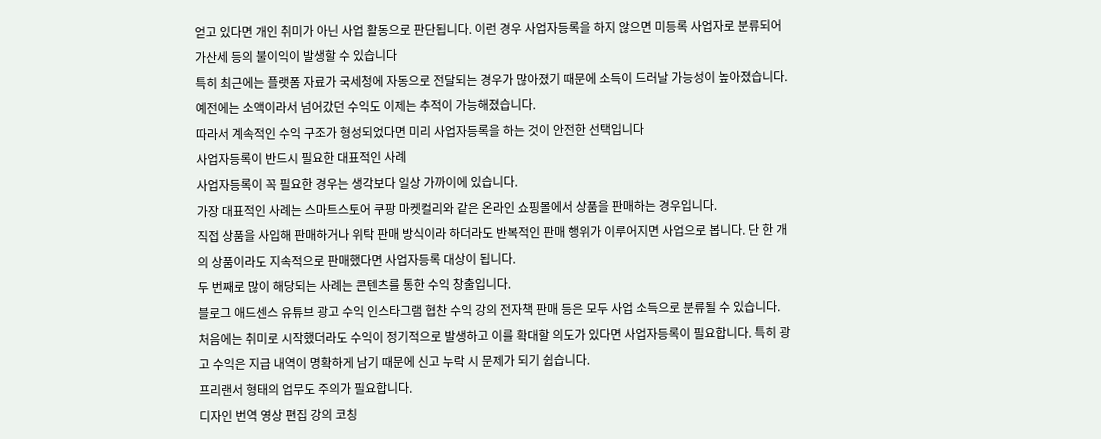얻고 있다면 개인 취미가 아닌 사업 활동으로 판단됩니다. 이런 경우 사업자등록을 하지 않으면 미등록 사업자로 분류되어 가산세 등의 불이익이 발생할 수 있습니다
특히 최근에는 플랫폼 자료가 국세청에 자동으로 전달되는 경우가 많아졌기 때문에 소득이 드러날 가능성이 높아졌습니다. 예전에는 소액이라서 넘어갔던 수익도 이제는 추적이 가능해졌습니다.
따라서 계속적인 수익 구조가 형성되었다면 미리 사업자등록을 하는 것이 안전한 선택입니다
사업자등록이 반드시 필요한 대표적인 사례
사업자등록이 꼭 필요한 경우는 생각보다 일상 가까이에 있습니다.
가장 대표적인 사례는 스마트스토어 쿠팡 마켓컬리와 같은 온라인 쇼핑몰에서 상품을 판매하는 경우입니다.
직접 상품을 사입해 판매하거나 위탁 판매 방식이라 하더라도 반복적인 판매 행위가 이루어지면 사업으로 봅니다. 단 한 개의 상품이라도 지속적으로 판매했다면 사업자등록 대상이 됩니다.
두 번째로 많이 해당되는 사례는 콘텐츠를 통한 수익 창출입니다.
블로그 애드센스 유튜브 광고 수익 인스타그램 협찬 수익 강의 전자책 판매 등은 모두 사업 소득으로 분류될 수 있습니다.
처음에는 취미로 시작했더라도 수익이 정기적으로 발생하고 이를 확대할 의도가 있다면 사업자등록이 필요합니다. 특히 광고 수익은 지급 내역이 명확하게 남기 때문에 신고 누락 시 문제가 되기 쉽습니다.
프리랜서 형태의 업무도 주의가 필요합니다.
디자인 번역 영상 편집 강의 코칭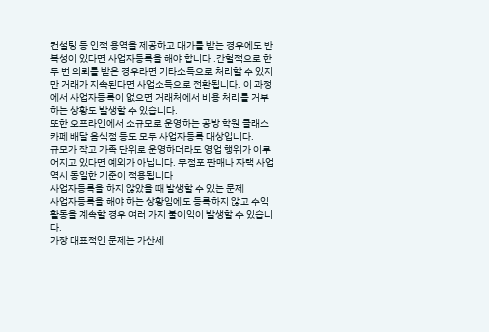컨설팅 등 인적 용역을 제공하고 대가를 받는 경우에도 반복성이 있다면 사업자등록을 해야 합니다 .간헐적으로 한두 번 의뢰를 받은 경우라면 기타소득으로 처리할 수 있지만 거래가 지속된다면 사업소득으로 전환됩니다. 이 과정에서 사업자등록이 없으면 거래처에서 비용 처리를 거부하는 상황도 발생할 수 있습니다.
또한 오프라인에서 소규모로 운영하는 공방 학원 클래스 카페 배달 음식점 등도 모두 사업자등록 대상입니다.
규모가 작고 가족 단위로 운영하더라도 영업 행위가 이루어지고 있다면 예외가 아닙니다. 무점포 판매나 자택 사업 역시 동일한 기준이 적용됩니다
사업자등록을 하지 않았을 때 발생할 수 있는 문제
사업자등록을 해야 하는 상황임에도 등록하지 않고 수익 활동을 계속할 경우 여러 가지 불이익이 발생할 수 있습니다.
가장 대표적인 문제는 가산세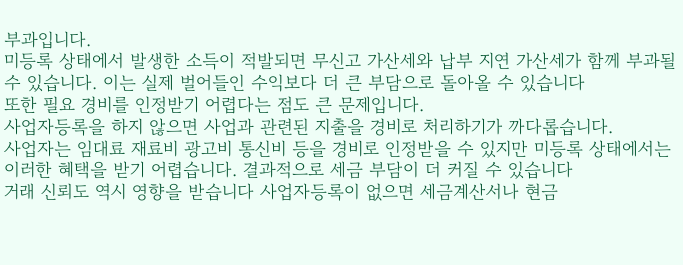부과입니다.
미등록 상태에서 발생한 소득이 적발되면 무신고 가산세와 납부 지연 가산세가 함께 부과될 수 있습니다. 이는 실제 벌어들인 수익보다 더 큰 부담으로 돌아올 수 있습니다
또한 필요 경비를 인정받기 어렵다는 점도 큰 문제입니다.
사업자등록을 하지 않으면 사업과 관련된 지출을 경비로 처리하기가 까다롭습니다.
사업자는 임대료 재료비 광고비 통신비 등을 경비로 인정받을 수 있지만 미등록 상태에서는 이러한 혜택을 받기 어렵습니다. 결과적으로 세금 부담이 더 커질 수 있습니다
거래 신뢰도 역시 영향을 받습니다 사업자등록이 없으면 세금계산서나 현금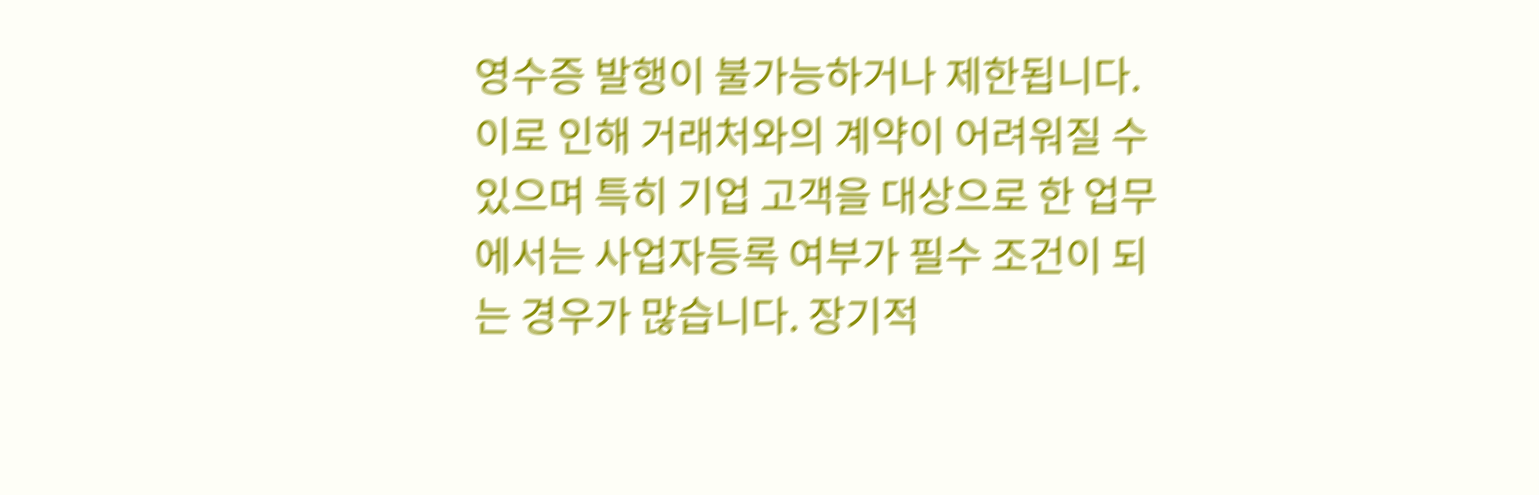영수증 발행이 불가능하거나 제한됩니다.
이로 인해 거래처와의 계약이 어려워질 수 있으며 특히 기업 고객을 대상으로 한 업무에서는 사업자등록 여부가 필수 조건이 되는 경우가 많습니다. 장기적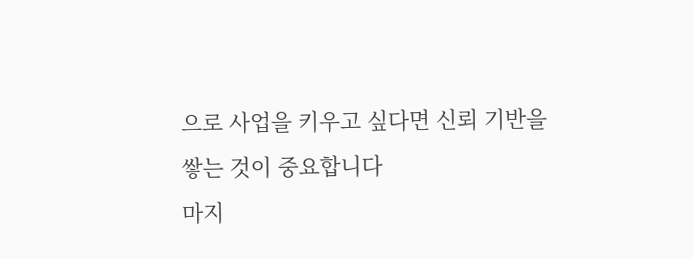으로 사업을 키우고 싶다면 신뢰 기반을 쌓는 것이 중요합니다
마지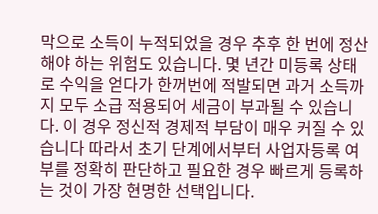막으로 소득이 누적되었을 경우 추후 한 번에 정산해야 하는 위험도 있습니다. 몇 년간 미등록 상태로 수익을 얻다가 한꺼번에 적발되면 과거 소득까지 모두 소급 적용되어 세금이 부과될 수 있습니다. 이 경우 정신적 경제적 부담이 매우 커질 수 있습니다 따라서 초기 단계에서부터 사업자등록 여부를 정확히 판단하고 필요한 경우 빠르게 등록하는 것이 가장 현명한 선택입니다.